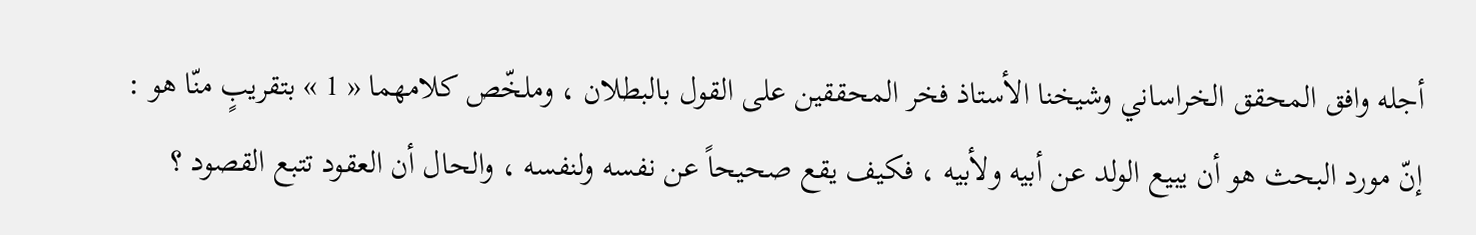أجله وافق المحقق الخراساني وشيخنا الأستاذ فخر المحققين على القول بالبطلان ، وملخّص كلامهما « 1 » بتقريبٍ منّا هو :
إنّ مورد البحث هو أن يبيع الولد عن أبيه ولأبيه ، فكيف يقع صحيحاً عن نفسه ولنفسه ، والحال أن العقود تتبع القصود ؟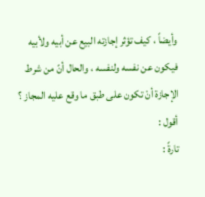وأيضاً ، كيف تؤثر إجازته البيع عن أبيه ولأبيه فيكون عن نفسه ولنفسه ، والحال أنّ من شرط الإجازة أنْ تكون على طبق ما وقع عليه المجاز ؟
أقول :
تارةً :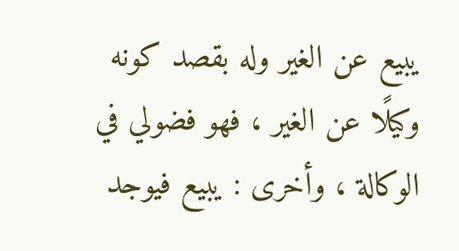يبيع عن الغير وله بقصد كونه وكيلًا عن الغير ، فهو فضولي في الوكالة ، وأخرى : يبيع فيوجد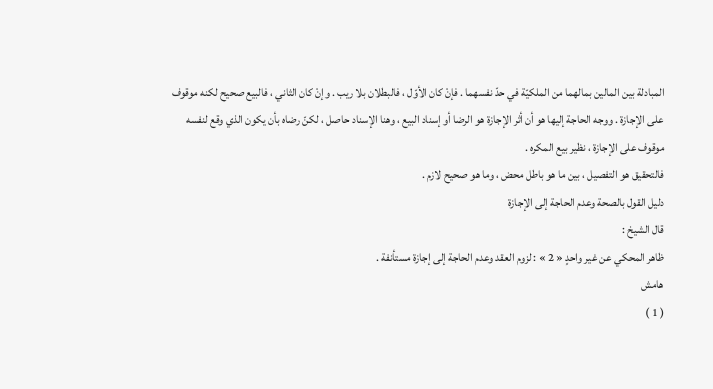المبادلة بين المالين بمالهما من الملكيّة في حدّ نفسهما . فإنْ كان الأوّل ، فالبطلان بلا ريب . وإنْ كان الثاني ، فالبيع صحيح لكنه موقوف على الإجازة . ووجه الحاجة إليها هو أن أثر الإجازة هو الرضا أو إسناد البيع ، وهنا الإسناد حاصل ، لكنّ رضاه بأن يكون الذي وقع لنفسه موقوف على الإجازة ، نظير بيع المكره .
فالتحقيق هو التفصيل ، بين ما هو باطل محض ، وما هو صحيح لازم .
دليل القول بالصحة وعدم الحاجة إلى الإجازة
قال الشيخ :
ظاهر المحكي عن غير واحدٍ « 2 » : لزوم العقد وعدم الحاجة إلى إجازة مستأنفة .
هامش
( 1 )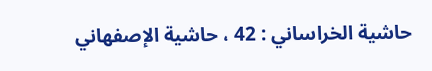حاشية الخراساني : 42 ، حاشية الإصفهاني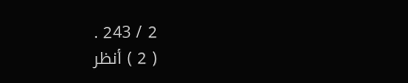2 / 243 .
( 2 ) أنظر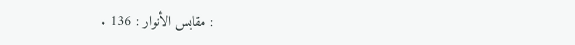: مقابس الأنوار : 136 .